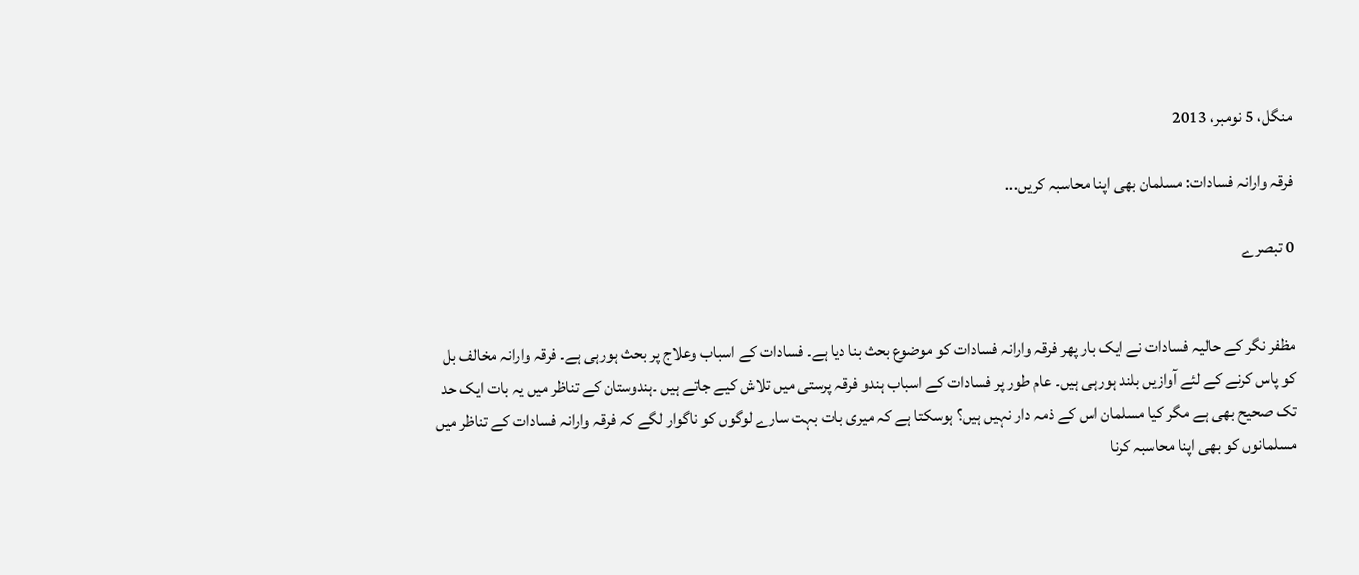منگل، 5 نومبر، 2013

فرقہ وارانہ فسادات: مسلمان بھی اپنا محاسبہ کریں...

0 تبصرے


مظفر نگر کے حالیہ فسادات نے ایک بار پھر فرقہ وارانہ فسادات کو موضوع بحث بنا دیا ہے۔ فسادات کے اسباب وعلاج پر بحث ہورہی ہے۔ فرقہ وارانہ مخالف بل کو پاس کرنے کے لئے آوازیں بلند ہورہی ہیں۔ عام طور پر فسادات کے اسباب ہندو فرقہ پرستی میں تلاش کیے جاتے ہیں ۔ہندوستان کے تناظر میں یہ بات ایک حد تک صحیح بھی ہے مگر کیا مسلمان اس کے ذمہ دار نہیں ہیں؟ ہوسکتا ہے کہ میری بات بہت سارے لوگوں کو ناگوار لگے کہ فرقہ وارانہ فسادات کے تناظر میں مسلمانوں کو بھی اپنا محاسبہ کرنا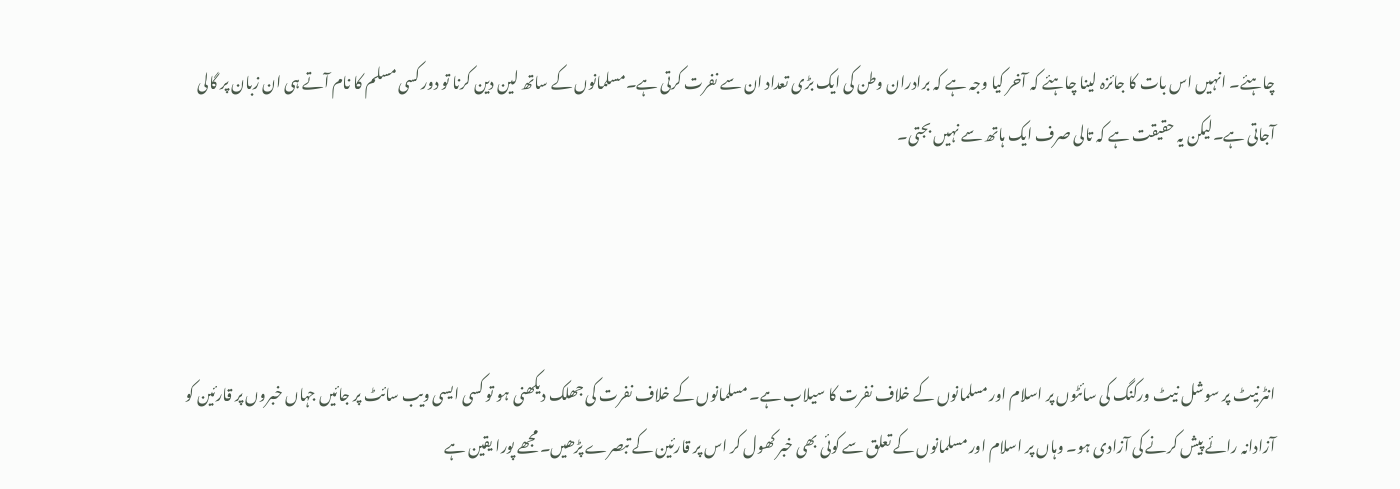چاہئے۔ انہیں اس بات کا جائزہ لینا چاہئے کہ آخر کیا وجہ ہے کہ برادران وطن کی ایک بڑی تعداد ان سے نفرت کرتی ہے۔مسلمانوں کے ساتھ لین دین کرنا تو دور کسی مسلم کا نام آتے ہی ان زبان پر گالی آجاتی ہے۔لیکن یہ حقیقت ہے کہ تالی صرف ایک ہاتھ سے نہیں بجتی۔




انٹرنیٹ پر سوشل نیٹ ورکنگ کی سائٹوں پر اسلام اور مسلمانوں کے خلاف نفرت کا سیلاب ہے۔ مسلمانوں کے خلاف نفرت کی جھلک دیکھنی ہو تو کسی ایسی ویب سائٹ پر جائیں جہاں خبروں پر قارئین کو آزادانہ رائے پیش کرنے کی آزادی ہو۔ وہاں پر اسلام اور مسلمانوں کے تعلق سے کوئی بھی خبر کھول کر اس پر قارئین کے تبصرے پڑھیں۔ مجھے پورا یقین ہے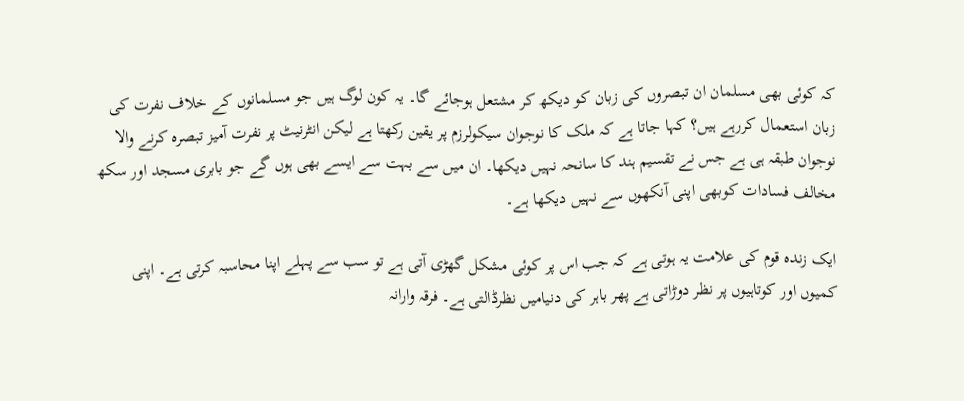کہ کوئی بھی مسلمان ان تبصروں کی زبان کو دیکھ کر مشتعل ہوجائے گا۔ یہ کون لوگ ہیں جو مسلمانوں کے خلاف نفرت کی زبان استعمال کررہے ہیں؟ کہا جاتا ہے کہ ملک کا نوجوان سیکولرزم پر یقین رکھتا ہے لیکن انٹرنیٹ پر نفرت آمیز تبصرہ کرنے والا نوجوان طبقہ ہی ہے جس نے تقسیم ہند کا سانحہ نہیں دیکھا۔ ان میں سے بہت سے ایسے بھی ہوں گے جو بابری مسجد اور سکھ مخالف فسادات کوبھی اپنی آنکھوں سے نہیں دیکھا ہے۔

ایک زندہ قوم کی علامت یہ ہوتی ہے کہ جب اس پر کوئی مشکل گھڑی آتی ہے تو سب سے پہلے اپنا محاسبہ کرتی ہے۔ اپنی کمیوں اور کوتاہیوں پر نظر دوڑاتی ہے پھر باہر کی دنیامیں نظرڈالتی ہے۔ فرقہ وارانہ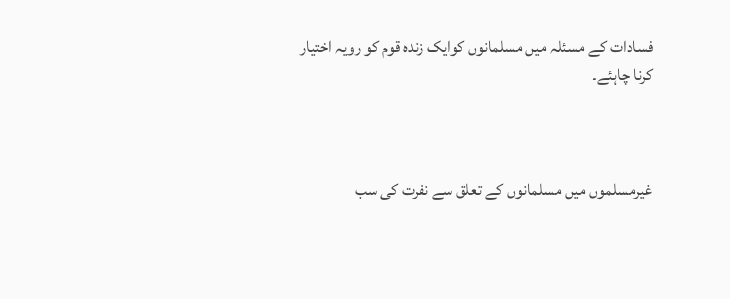فسادات کے مسئلہ میں مسلمانوں کوایک زندہ قوم کو رویہ اختیار کرنا چاہئے۔



غیرمسلموں میں مسلمانوں کے تعلق سے نفرت کی سب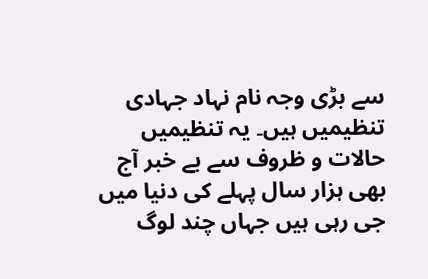سے بڑی وجہ نام نہاد جہادی تنظیمیں ہیں۔ یہ تنظیمیں حالات و ظروف سے بے خبر آج بھی ہزار سال پہلے کی دنیا میں جی رہی ہیں جہاں چند لوگ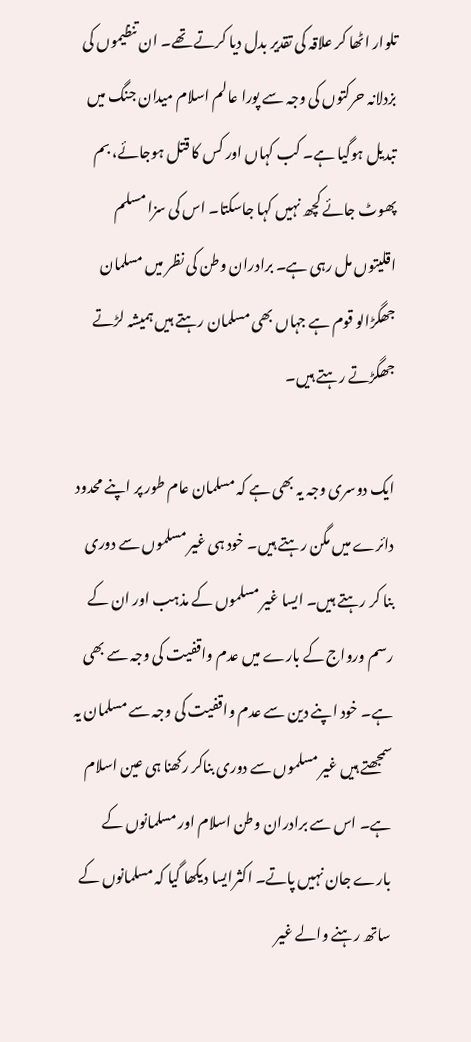تلوار اٹھا کر علاقہ کی تقدیر بدل دیا کرتے تھے۔ ان تنظیموں کی بزدلانہ حرکتوں کی وجہ سے پورا عالم اسلام میدان جنگ میں تبدیل ہوگیا ہے۔ کب کہاں اور کس کا قتل ہوجائے، بم پھوٹ جائے کچھ نہیں کہا جاسکتا۔ اس کی سزا مسلم اقلیتوں مل رہی ہے۔ برادران وطن کی نظر میں مسلمان جھگڑالو قوم ہے جہاں بھی مسلمان رہتے ہیں ہمیشہ لڑتے جھگڑتے رہتے ہیں۔

ایک دوسری وجہ یہ بھی ہے کہ مسلمان عام طور پر اپنے محدود دائرے میں مگن رہتے ہیں۔ خود ہی غیر مسلموں سے دوری بنا کر رہتے ہیں۔ ایسا غیر مسلموں کے مذہب اور ان کے رسم ورواج کے بارے میں عدم واقفیت کی وجہ سے بھی ہے۔ خود اپنے دین سے عدم واقفیت کی وجہ سے مسلمان یہ سمجھتے ہیں غیر مسلموں سے دوری بناکر رکھنا ہی عین اسلام ہے۔ اس سے برادران وطن اسلام اور مسلمانوں کے بارے جان نہیں پاتے۔ اکثرایسا دیکھا گیا کہ مسلمانوں کے ساتھ رہنے والے غیر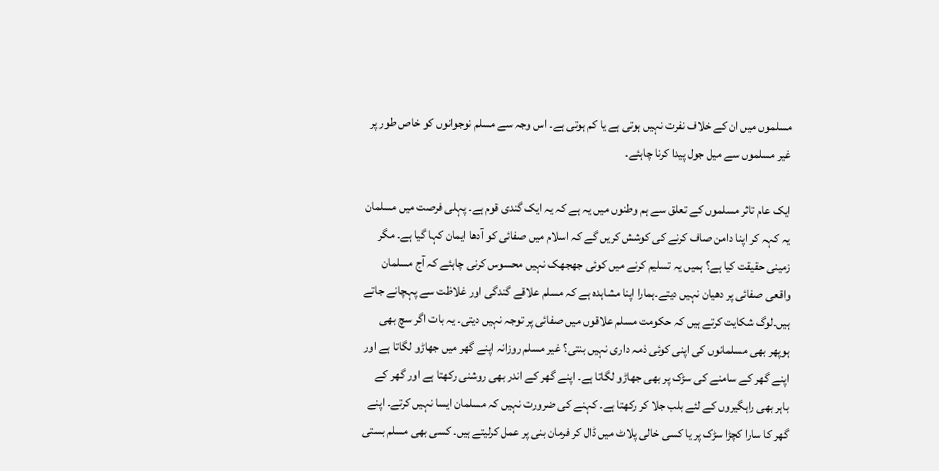مسلموں میں ان کے خلاف نفرت نہیں ہوتی ہے یا کم ہوتی ہے۔ اس وجہ سے مسلم نوجوانوں کو خاص طور پر غیر مسلموں سے میل جول پیدا کرنا چاہئے۔

ایک عام تاثر مسلموں کے تعلق سے ہم وطنوں میں یہ ہے کہ یہ ایک گندی قوم ہے۔ پہلی فرصت میں مسلمان یہ کہہ کر اپنا دامن صاف کرنے کی کوشش کریں گے کہ اسلام میں صفائی کو آدھا ایمان کہا گیا ہے۔ مگر زمینی حقیقت کیا ہے؟ ہمیں یہ تسلیم کرنے میں کوئی جھجھک نہیں محسوس کرنی چاہئے کہ آج مسلمان واقعی صفائی پر دھیان نہیں دیتے۔ہمارا اپنا مشاہدہ ہے کہ مسلم علاقے گندگی اور غلاظت سے پہچانے جاتے ہیں۔لوگ شکایت کرتے ہیں کہ حکومت مسلم علاقوں میں صفائی پر توجہ نہیں دیتی۔ یہ بات اگر سچ بھی ہوپھر بھی مسلمانوں کی اپنی کوئی ذمہ داری نہیں بنتی؟ غیر مسلم روزانہ اپنے گھر میں جھاڑو لگاتا ہے اور اپنے گھر کے سامنے کی سڑک پر بھی جھاڑو لگاتا ہے۔ اپنے گھر کے اندر بھی روشنی رکھتا ہے اور گھر کے باہر بھی راہگیروں کے لئے بلب جلا کر رکھتا ہے۔ کہنے کی ضرورت نہیں کہ مسلمان ایسا نہیں کرتے۔ اپنے گھر کا سارا کچڑا سڑک پر یا کسی خالی پلاٹ میں ڈال کر فرمان بنی پر عمل کرلیتے ہیں۔ کسی بھی مسلم بستی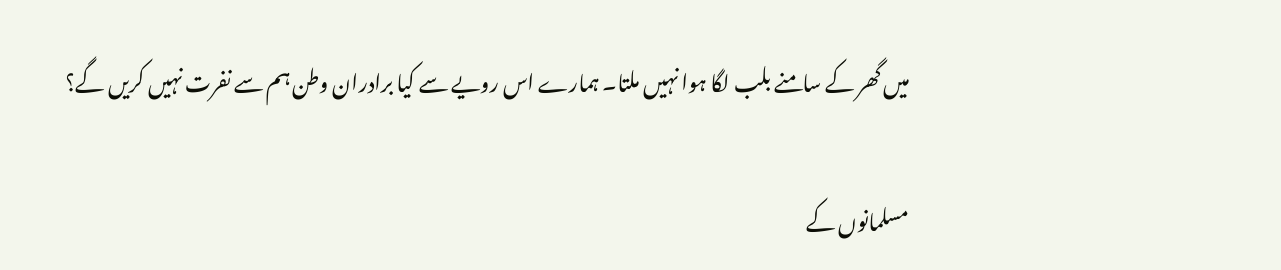میں گھر کے سامنے بلب لگا ہوا نہیں ملتا۔ ہمارے اس رویے سے کیا برادران وطن ہم سے نفرت نہیں کریں گے؟

مسلمانوں کے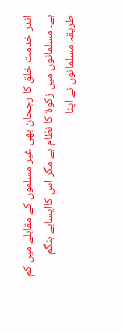اندر خدمت خلق کا رجحان بھی غیر مسلموں کے مقابلے میں کم ہے۔ مسلمانوں میں زکوۃ کا نظام ہے مگر اس کاایسابے ہنگم طریقہ مسلمانوں نے اپنا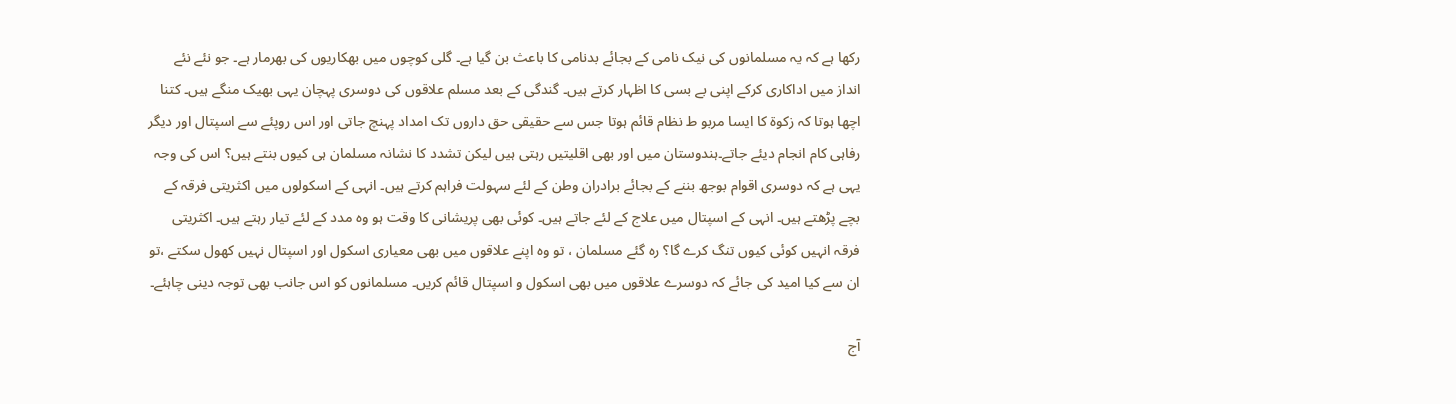رکھا ہے کہ یہ مسلمانوں کی نیک نامی کے بجائے بدنامی کا باعث بن گیا ہے۔ گلی کوچوں میں بھکاریوں کی بھرمار ہے۔ جو نئے نئے انداز میں اداکاری کرکے اپنی بے بسی کا اظہار کرتے ہیں۔ گندگی کے بعد مسلم علاقوں کی دوسری پہچان یہی بھیک منگے ہیں۔ کتنا اچھا ہوتا کہ زکوۃ کا ایسا مربو ط نظام قائم ہوتا جس سے حقیقی حق داروں تک امداد پہنچ جاتی اور اس روپئے سے اسپتال اور دیگر رفاہی کام انجام دیئے جاتے۔ہندوستان میں اور بھی اقلیتیں رہتی ہیں لیکن تشدد کا نشانہ مسلمان ہی کیوں بنتے ہیں؟ اس کی وجہ یہی ہے کہ دوسری اقوام بوجھ بننے کے بجائے برادران وطن کے لئے سہولت فراہم کرتے ہیں۔ انہی کے اسکولوں میں اکثریتی فرقہ کے بچے پڑھتے ہیں۔ انہی کے اسپتال میں علاج کے لئے جاتے ہیں۔ کوئی بھی پریشانی کا وقت ہو وہ مدد کے لئے تیار رہتے ہیں۔ اکثریتی فرقہ انہیں کوئی کیوں تنگ کرے گا؟ رہ گئے مسلمان ، تو وہ اپنے علاقوں میں بھی معیاری اسکول اور اسپتال نہیں کھول سکتے ،تو ان سے کیا امید کی جائے کہ دوسرے علاقوں میں بھی اسکول و اسپتال قائم کریں۔ مسلمانوں کو اس جانب بھی توجہ دینی چاہئے۔

آج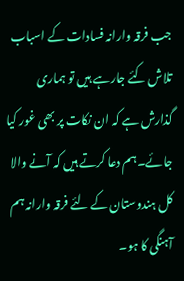جب فرقہ وارانہ فسادات کے اسباب تلاش کئے جارہے ہیں تو ہماری گذارش ہے کہ ان نکات پر بھی غور کیا جائے۔ہم دعا کرتے ہیں کہ آنے والا کل ہندوستان کے لئے فرقہ وارانہ ہم آہنگی کا ہو۔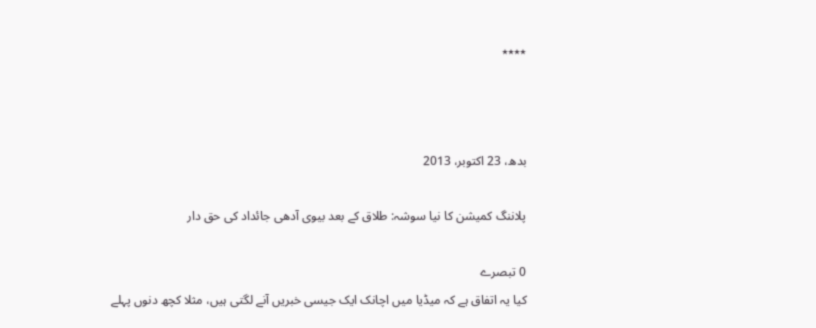٭٭٭٭



بدھ، 23 اکتوبر، 2013

پلاننگ کمیشن کا نیا سوشہ: طلاق کے بعد بیوی آدھی جائداد کی حق دار

0 تبصرے
کیا یہ اتفاق ہے کہ میڈیا میں اچانک ایک جیسی خبریں آنے لگتی ہیں، مثلا کچھ دنوں پہلے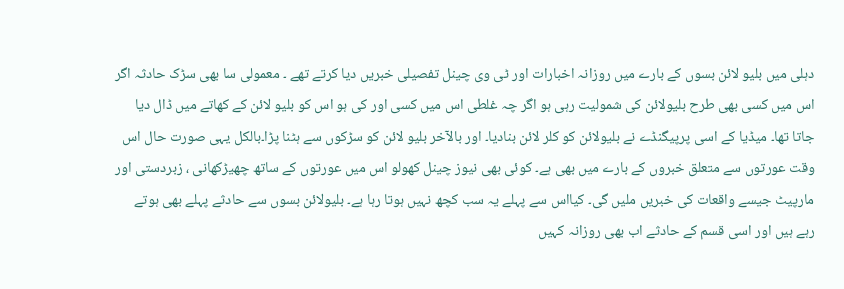دہلی میں بلیو لائن بسوں کے بارے میں روزانہ اخبارات اور ٹی وی چینل تفصیلی خبریں دیا کرتے تھے ۔ معمولی سا بھی سڑک حادثہ اگر اس میں کسی بھی طرح بلیولائن کی شمولیت رہی ہو اگر چہ غلطی اس میں کسی اور کی ہو اس کو بلیو لائن کے کھاتے میں ڈال دیا جاتا تھا۔ میڈیا کے اسی پرپیگنڈے نے بلیولائن کو کلر لائن بنادیا۔ اور بالآخر بلیو لائن کو سڑکوں سے ہٹنا پڑا۔بالکل یہی صورت حال اس وقت عورتوں سے متعلق خبروں کے بارے میں بھی ہے۔ کوئی بھی نیوز چینل کھولو اس میں عورتوں کے ساتھ چھیڑکھانی ، زبردستی اور مارپیٹ جیسے واقعات کی خبریں ملیں گی۔ کیااس سے پہلے یہ سب کچھ نہیں ہوتا رہا ہے۔ بلیولائن بسوں سے حادثے پہلے بھی ہوتے رہے ہیں اور اسی قسم کے حادثے اب بھی روزانہ کہیں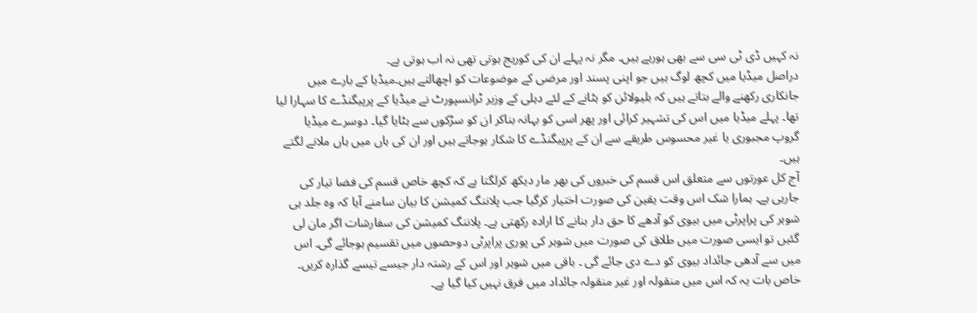نہ کہیں ڈی ٹی سی سے بھی ہورہے ہیں۔ مگر نہ پہلے ان کی کوریج ہوتی تھی نہ اب ہوتی ہے۔
دراصل میڈیا میں کچھ لوگ ہیں جو اپنی پسند اور مرضی کے موضوعات کو اچھالتے ہیں۔میڈیا کے بارے میں جانکاری رکھنے والے بتاتے ہیں کہ بلیولائن کو ہٹانے کے لئے دہلی کے وزیر ٹرانسپورٹ نے میڈیا کے پرپیگنڈے کا سہارا لیا تھا۔ پہلے میڈیا میں اس کی تشہیر کرائی اور پھر اسی کو بہانہ بناکر ان کو سڑکوں سے ہٹایا گیا۔ دوسرے میڈیا گروپ مجبوری یا غیر محسوس طریقے سے ان کے پرپیگنڈے کا شکار ہوجاتے ہیں اور ان کی ہاں میں ہاں ملانے لگتے ہیں۔
آج کل عورتوں سے متعلق اس قسم کی خبروں کی بھر مار دیکھ کرلگتا ہے کہ کچھ خاص قسم کی فضا تیار کی جارہی ہے۔ ہمارا شک اس وقت یقین کی صورت اختیار کرگیا جب پلاننگ کمیشن کا بیان سامنے آیا کہ وہ جلد ہی شوہر کی پراپرٹی میں بیوی کو آدھے کا حق دار بنانے کا ارادہ رکھتی ہے۔ پلاننگ کمیشن کی سفارشات اگر مان لی گئیں تو ایسی صورت میں طلاق کی صورت میں شوہر کی پوری پراپرٹی دوحصوں میں تقسیم ہوجائے گی۔ اس میں سے آدھی جائداد بیوی کو دے دی جائے گی ۔ باقی میں شوہر اور اس کے رشتہ دار جیسے تیسے گذارہ کریں۔ خاص بات یہ کہ اس میں منقولہ اور غیر منقولہ جائداد میں فرق نہیں کیا گیا ہے۔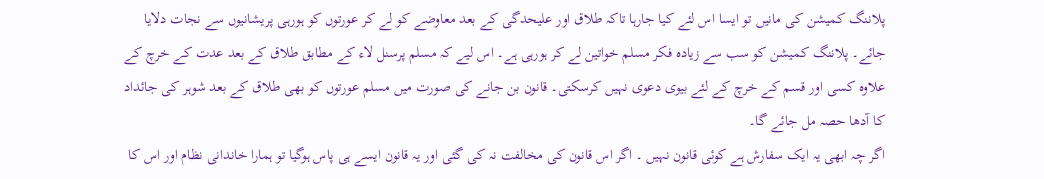پلاننگ کمیشن کی مانیں تو ایسا اس لئے کیا جارہا تاکہ طلاق اور علیحدگی کے بعد معاوضے کو لے کر عورتوں کو ہورہی پریشانیوں سے نجات دلایا جائے۔ پلاننگ کمیشن کو سب سے زیادہ فکر مسلم خواتین لے کر ہورہی ہے۔ اس لیے کہ مسلم پرسنل لاء کے مطابق طلاق کے بعد عدت کے خرچ کے علاوہ کسی اور قسم کے خرچ کے لئے بیوی دعوی نہیں کرسکتی۔ قانون بن جانے کی صورت میں مسلم عورتوں کو بھی طلاق کے بعد شوہر کی جائداد کا آدھا حصہ مل جائے گا۔
اگر چہ ابھی یہ ایک سفارش ہے کوئی قانون نہیں ۔ اگر اس قانون کی مخالفت نہ کی گئی اور یہ قانون ایسے ہی پاس ہوگیا تو ہمارا خاندانی نظام اور اس کا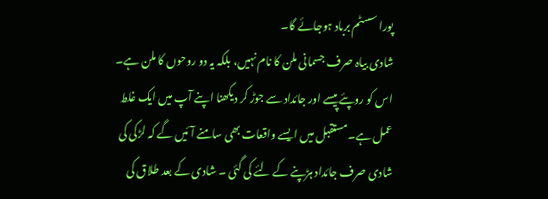پورا سسٹم برباد ہوجائے گا۔
شادی بیاہ صرف جسمانی ملن کا نام نہیں، بلکہ یہ دو روحوں کا ملن ہے۔ اس کو روپئے پیسے اور جائداد سے جوڑ کر دیکھنا اپنے آپ میں ایک غلط عمل ہے۔مستقبل میں ایسے واقعات بھی سامنے آئیں گے کہ لڑکی کی شادی صرف جائداد ہڑپنے کے لئے کی گئی ۔ شادی کے بعد طلاق کی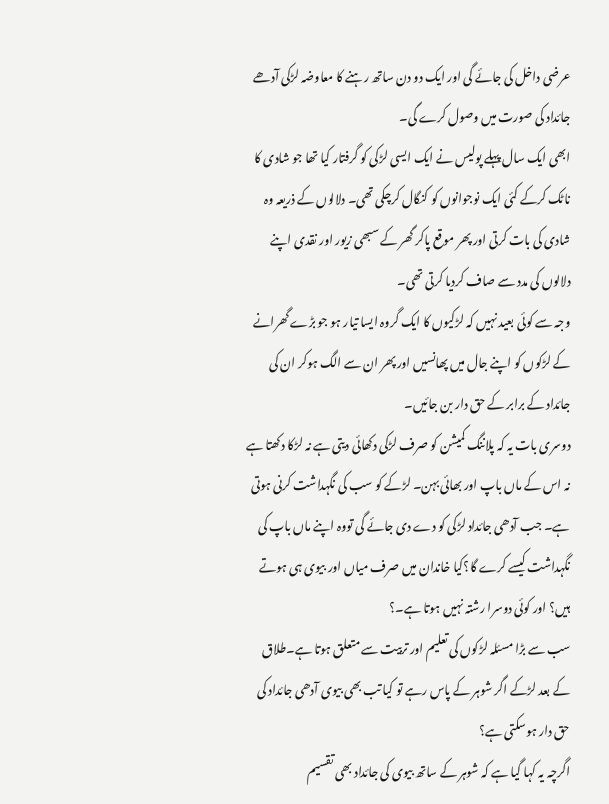عرضی داخل کی جائے گی اور ایک دو دن ساتھ رہنے کا معاوضہ لڑکی آدھے جائداد کی صورت میں وصول کرے گی۔
ابھی ایک سال پہلے پولیس نے ایک ایسی لڑکی کو گرفتار کیا تھا جو شادی کا ناٹک کرکے کئی ایک نوجوانوں کو کنگال کرچکی تھی۔ دلالوں کے ذریعہ وہ شادی کی بات کرتی اور پھر موقع پاکر گھر کے سبھی زیور اور نقدی اپنے دلالوں کی مدد سے صاف کردیا کرتی تھی۔
وجہ سے کوئی بعید نہیں کہ لڑکیوں کا ایک گروہ ایسا تیار ہو جو بڑے گھرانے کے لڑکوں کو اپنے جال میں پھانسیں اور پھر ان سے الگ ہوکر ان کی جائداد کے برابر کے حق دار بن جائیں۔
دوسری بات یہ کہ پلاننگ کمیشن کو صرف لڑکی دکھائی دیتی ہے نہ لڑکا دکھتا ہے نہ اس کے ماں باپ اور بھائی بہن۔ لڑکے کو سب کی نگہداشت کرنی ہوتی ہے۔ جب آدھی جائداد لڑکی کو دے دی جائے گی تووہ اپنے ماں باپ کی نگہداشت کیسے کرے گا؟کیا خاندان میں صرف میاں اور بیوی ہی ہوتے ہیں؟ اور کوئی دوسرا رشتہ نہیں ہوتا ہے۔؟
سب سے بڑا مسئلہ لڑکوں کی تعلیم اور تربیت سے متعلق ہوتا ہے۔طلاق کے بعد لڑکے اگر شوہر کے پاس رہے تو کیا تب بھی بیوی آدھی جائداد کی حق دار ہوسکتی ہے؟
اگرچہ یہ کہا گیا ہے کہ شوہر کے ساتھ بیوی کی جائداد بھی تقسیم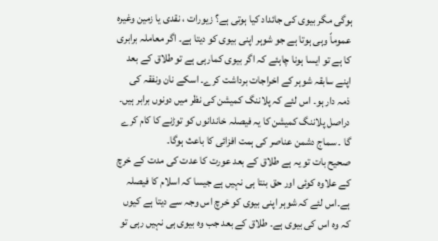ہوگی مگر بیوی کی جائداد کیا ہوتی ہے؟ زیورات ، نقدی یا زمین وغیرہ عموماً وہی ہوتا ہے جو شوہر اپنی بیوی کو دیتا ہے۔ اگر معاملہ برابری کا ہے تو ایسا ہونا چاہئے کہ اگر بیوی کمارہی ہے تو طلاق کے بعد اپنے سابقہ شوہر کے اخراجات برداشت کرے۔ اسکے نان ونفقہ کی ذمہ دار ہو۔ اس لئے کہ پلاننگ کمیشن کی نظر میں دونوں برابر ہیں۔
دراصل پلاننگ کمیشن کا یہ فیصلہ خاندانوں کو توڑنے کا کام کرے گا ۔ سماج دشمن عناصر کی ہمت افزائی کا باعث ہوگا۔
صحیح بات تو یہ ہے طلاق کے بعد عورت کا عدت کی مدت کے خرچ کے علاوہ کوئی اور حق بنتا ہی نہیں ہے جیسا کہ اسلام کا فیصلہ ہے۔اس لئے کہ شوہر اپنی بیوی کو خرچ اس وجہ سے دیتا ہے کیوں کہ وہ اس کی بیوی ہے۔ طلاق کے بعد جب وہ بیوی ہی نہیں رہی تو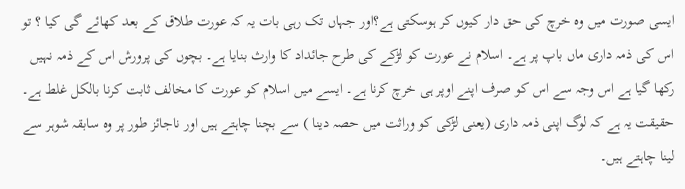ایسی صورت میں وہ خرچ کی حق دار کیوں کر ہوسکتی ہے؟اور جہاں تک رہی بات یہ کہ عورت طلاق کے بعد کھائے گی کیا ؟ تو اس کی ذمہ داری ماں باپ پر ہے۔ اسلام نے عورت کو لڑکے کی طرح جائداد کا وارث بنایا ہے۔ بچوں کی پرورش اس کے ذمہ نہیں رکھا گیا ہے اس وجہ سے اس کو صرف اپنے اوپر ہی خرچ کرنا ہے۔ ایسے میں اسلام کو عورت کا مخالف ثابت کرنا بالکل غلط ہے۔ حقیقت یہ ہے کہ لوگ اپنی ذمہ داری (یعنی لڑکی کو وراثت میں حصہ دینا ) سے بچنا چاہتے ہیں اور ناجائز طور پر وہ سابقہ شوہر سے لینا چاہتے ہیں۔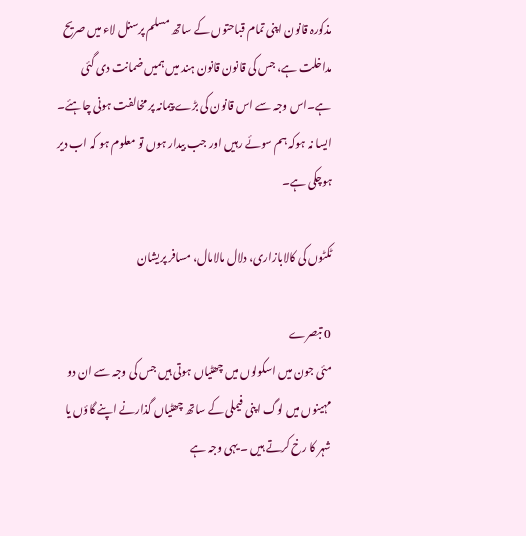مذکورہ قانون اپنی تمام قباحتوں کے ساتھ مسلم پرسنل لاء میں صریح مداخلت ہے، جس کی قانون قانون ہند میں ہمیں ضمانت دی گئی ہے۔اس وجہ سے اس قانون کی بڑے پیمانہ پر مخالفت ہونی چاہئے۔ ایسا نہ ہوکہ ہم سوئے رہیں اور جب بیدار ہوں تو معلوم ہو کہ اب دیر ہوچکی ہے۔

ٹکٹوں کی کالابازاری، دلال مالامال، مسافر پریشان

0 تبصرے
مئی جون میں اسکولوں میں چھٹیاں ہوتی ہیں جس کی وجہ سے ان دو مہینوں میں لوگ اپنی فیملی کے ساتھ چھٹیاں گذارنے اپنے گاؤں یا شہر کا رخ کرتے ہیں ۔ یہی وجہ ہے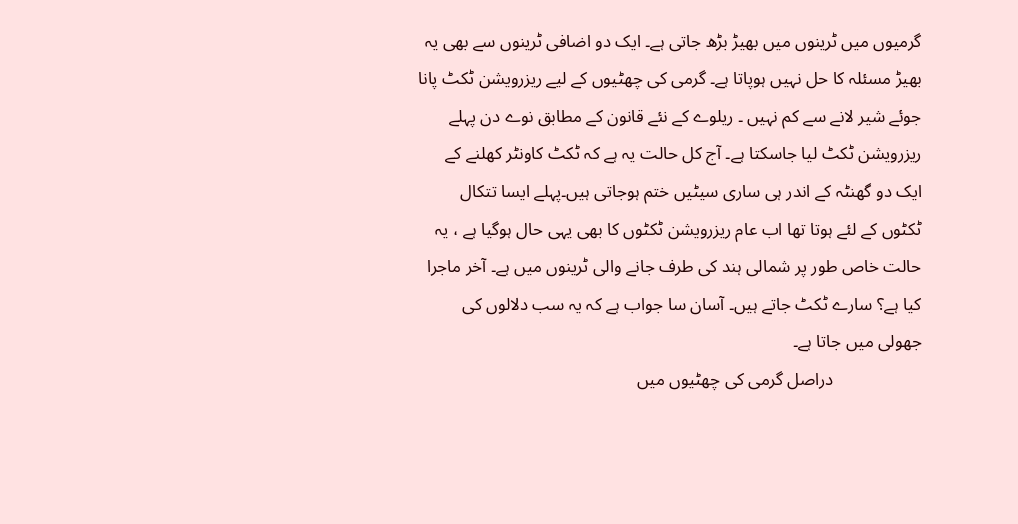گرمیوں میں ٹرینوں میں بھیڑ بڑھ جاتی ہے۔ ایک دو اضافی ٹرینوں سے بھی یہ بھیڑ مسئلہ کا حل نہیں ہوپاتا ہے۔ گرمی کی چھٹیوں کے لیے ریزرویشن ٹکٹ پانا جوئے شیر لانے سے کم نہیں ۔ ریلوے کے نئے قانون کے مطابق نوے دن پہلے ریزرویشن ٹکٹ لیا جاسکتا ہے۔ آج کل حالت یہ ہے کہ ٹکٹ کاونٹر کھلنے کے ایک دو گھنٹہ کے اندر ہی ساری سیٹیں ختم ہوجاتی ہیں۔پہلے ایسا تتکال ٹکٹوں کے لئے ہوتا تھا اب عام ریزرویشن ٹکٹوں کا بھی یہی حال ہوگیا ہے ، یہ حالت خاص طور پر شمالی ہند کی طرف جانے والی ٹرینوں میں ہے۔ آخر ماجرا کیا ہے؟ سارے ٹکٹ جاتے ہیں۔ آسان سا جواب ہے کہ یہ سب دلالوں کی جھولی میں جاتا ہے۔
                    دراصل گرمی کی چھٹیوں میں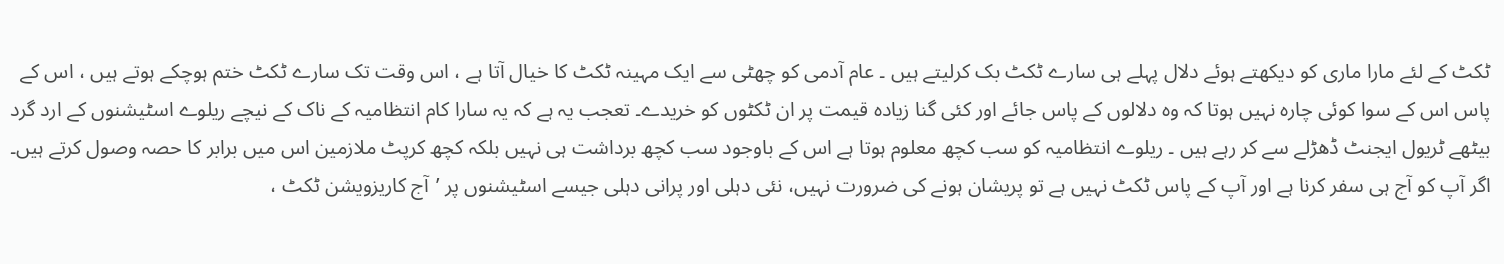ٹکٹ کے لئے مارا ماری کو دیکھتے ہوئے دلال پہلے ہی سارے ٹکٹ بک کرلیتے ہیں ۔ عام آدمی کو چھٹی سے ایک مہینہ ٹکٹ کا خیال آتا ہے ، اس وقت تک سارے ٹکٹ ختم ہوچکے ہوتے ہیں ، اس کے پاس اس کے سوا کوئی چارہ نہیں ہوتا کہ وہ دلالوں کے پاس جائے اور کئی گنا زیادہ قیمت پر ان ٹکٹوں کو خریدے۔ تعجب یہ ہے کہ یہ سارا کام انتظامیہ کے ناک کے نیچے ریلوے اسٹیشنوں کے ارد گرد بیٹھے ٹریول ایجنٹ ڈھڑلے سے کر رہے ہیں ۔ ریلوے انتظامیہ کو سب کچھ معلوم ہوتا ہے اس کے باوجود سب کچھ برداشت ہی نہیں بلکہ کچھ کرپٹ ملازمین اس میں برابر کا حصہ وصول کرتے ہیں۔
اگر آپ کو آج ہی سفر کرنا ہے اور آپ کے پاس ٹکٹ نہیں ہے تو پریشان ہونے کی ضرورت نہیں، نئی دہلی اور پرانی دہلی جیسے اسٹیشنوں پر ’آج کاریزویشن ٹکٹ ،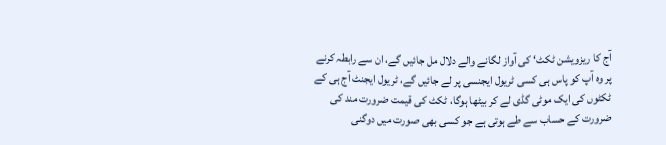آج کا ریزویشن ٹکٹ‘ کی آواز لگانے والے دلال مل جائیں گے، ان سے رابطہ کرنے پر وہ آپ کو پاس ہی کسی ٹریول ایجنسی پر لے جائیں گے، ٹریول ایجنٹ آج ہی کے ٹکٹوں کی ایک موٹی گڈی لے کر بیٹھا ہوگا، ٹکٹ کی قیمت ضرورت مند کی ضرورت کے حساب سے طے ہوتی ہے جو کسی بھی صورت میں دوگنی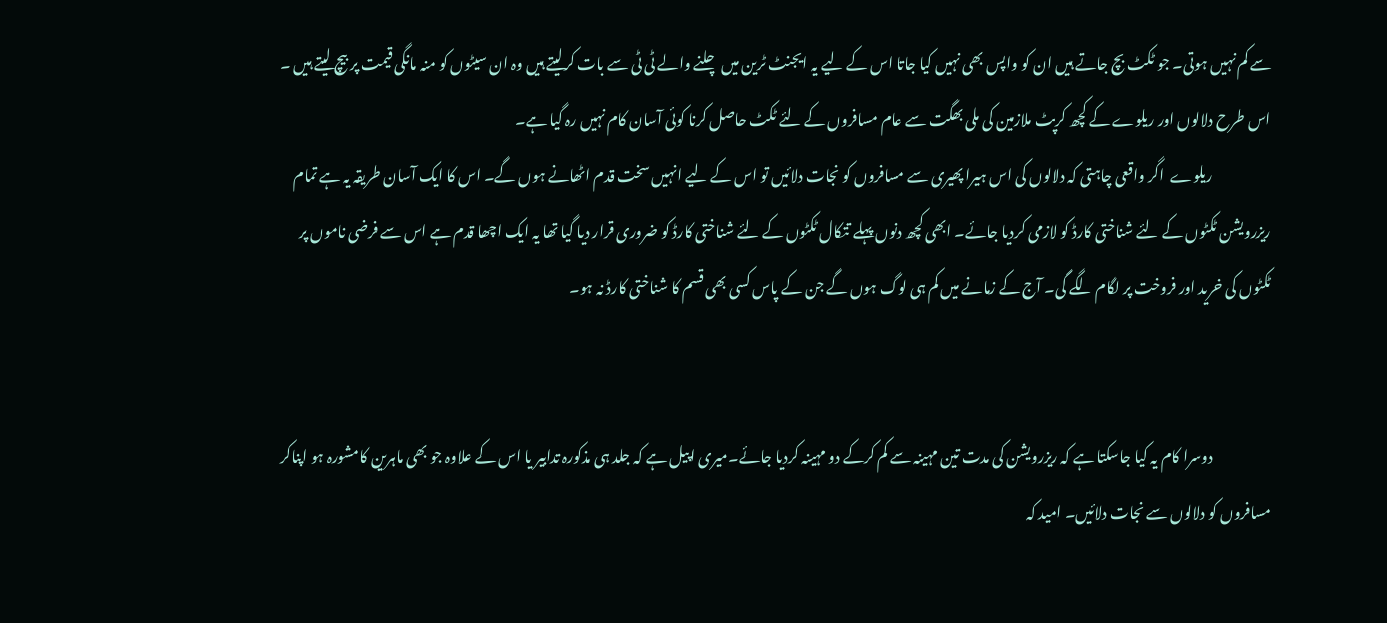سے کم نہیں ہوتی۔ جو ٹکٹ بچ جاتے ہیں ان کو واپس بھی نہیں کیا جاتا اس کے لیے یہ ایجنٹ ٹرین میں چلنے والے ٹی ٹی سے بات کرلیتے ہیں وہ ان سیٹوں کو منہ مانگی قیمت پر بیچ لیتے ہیں ۔ اس طرح دلالوں اور ریلوے کے کچھ کرپٹ ملازمین کی ملی بھگت سے عام مسافروں کے لئے ٹکٹ حاصل کرنا کوئی آسان کام نہیں رہ گیا ہے۔
                    ریلوے  اگر واقعی چاہتی کہ دلالوں کی اس ہیرا پھیری سے مسافروں کو نجات دلائیں تو اس کے لیے انہیں سخت قدم اٹھانے ہوں گے۔ اس کا ایک آسان طریقہ یہ ہے تمام ریزرویشن ٹکٹوں کے لئے شناختی کارڈ کو لازمی کردیا جائے۔ ابھی کچھ دنوں پہلے تتکال ٹکٹوں کے لئے شناختی کارڈ کو ضروری قرار دیا گیا تھا یہ ایک اچھا قدم ہے اس سے فرضی ناموں پر ٹکٹوں کی خرید اور فروخت پر لگام لگے گی۔ آج کے زمانے میں کم ہی لوگ ہوں گے جن کے پاس کسی بھی قسم کا شناختی کارڈ نہ ہو۔


                    دوسرا کام یہ کیا جاسکتا ہے کہ ریزرویشن کی مدت تین مہینہ سے کم کرکے دو مہینہ کردیا جائے۔میری اپیل ہے کہ جلد ہی مذکورہ تدابیر یا اس کے علاوہ جو بھی ماہرین کامشورہ ہو اپناکر مسافروں کو دلالوں سے نجات دلائیں۔ امید کہ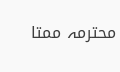محترمہ ممتا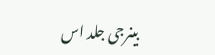بینرجی جلد اس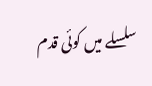سلسلے میں کوئی قدم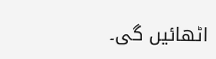اٹھائیں گی۔